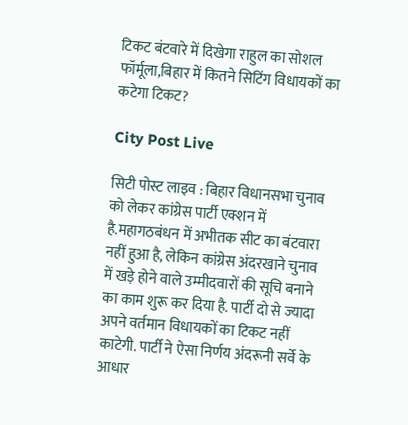टिकट बंटवारे में दिखेगा राहुल का सोशल फॉर्मूला,बिहार में कितने सिटिंग विधायकों का कटेगा टिकट?

City Post Live

सिटी पोस्ट लाइव : बिहार विधानसभा चुनाव को लेकर कांग्रेस पार्टी एक्शन में है.महागठबंधन में अभीतक सीट का बंटवारा नहीं हुआ है, लेकिन कांग्रेस अंदरखाने चुनाव में खड़े होने वाले उम्मीदवारों की सूचि बनाने का काम शुरू कर दिया है. पार्टी दो से ज्यादा अपने वर्तमान विधायकों का टिकट नहीं काटेगी. पार्टी ने ऐसा निर्णय अंदरूनी सर्वे के आधार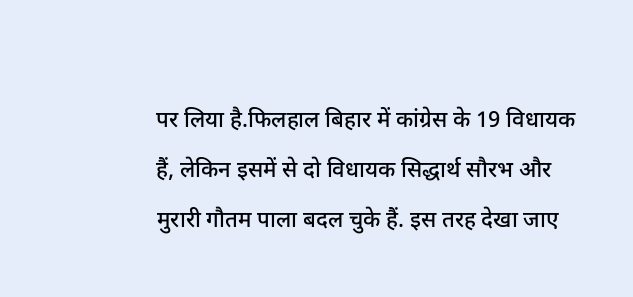पर लिया है.फिलहाल बिहार में कांग्रेस के 19 विधायक हैं, लेकिन इसमें से दो विधायक सिद्धार्थ सौरभ और मुरारी गौतम पाला बदल चुके हैं. इस तरह देखा जाए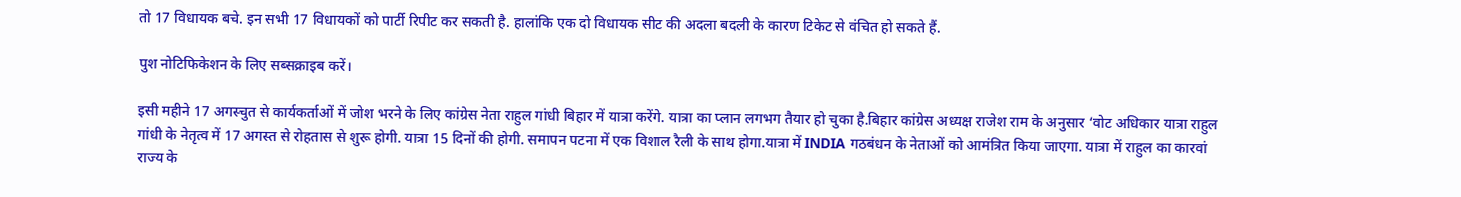तो 17 विधायक बचे. इन सभी 17 विधायकों को पार्टी रिपीट कर सकती है. हालांकि एक दो विधायक सीट की अदला बदली के कारण टिकेट से वंचित हो सकते हैं.

पुश नोटिफिकेशन के लिए सब्सक्राइब करें।

इसी महीने 17 अगस्चुत से कार्यकर्ताओं में जोश भरने के लिए कांग्रेस नेता राहुल गांधी बिहार में यात्रा करेंगे. यात्रा का प्लान लगभग तैयार हो चुका है.बिहार कांग्रेस अध्यक्ष राजेश राम के अनुसार ‘वोट अधिकार यात्रा राहुल गांधी के नेतृत्व में 17 अगस्त से रोहतास से शुरू होगी. यात्रा 15 दिनों की होगी. समापन पटना में एक विशाल रैली के साथ होगा.यात्रा में INDIA गठबंधन के नेताओं को आमंत्रित किया जाएगा. यात्रा में राहुल का कारवां राज्य के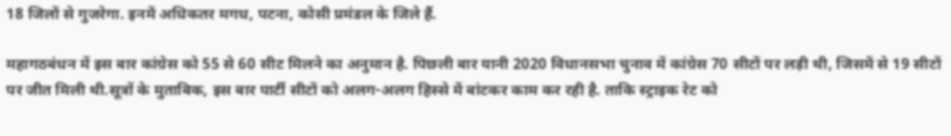18 जिलों से गुजरेगा. इनमें अधिकतर मगध, पटना, कोसी प्रमंडल के जिले हैं.

महागठबंधन में इस बार कांग्रेस को 55 से 60 सीट मिलने का अनुमान है. पिछली बार यानी 2020 विधानसभा चुनाव में कांग्रेस 70 सीटों पर लड़ी थी, जिसमें से 19 सीटों पर जीत मिली थी.सूत्रों के मुताबिक, इस बार पार्टी सीटों को अलग-अलग हिस्से में बांटकर काम कर रही है. ताकि स्ट्राइक रेट को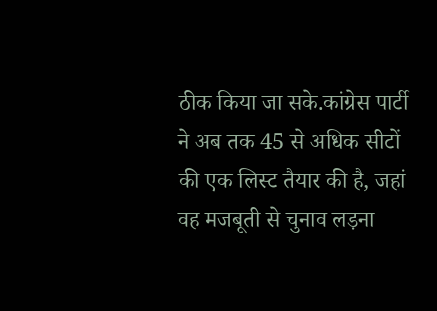ठीक किया जा सके.कांग्रेस पार्टी ने अब तक 45 से अधिक सीटों की एक लिस्ट तैयार की है, जहां वह मजबूती से चुनाव लड़ना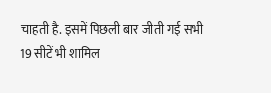चाहती है. इसमें पिछली बार जीती गई सभी 19 सीटें भी शामिल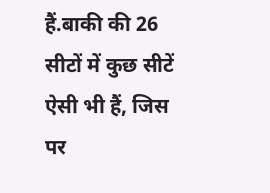हैं.बाकी की 26 सीटों में कुछ सीटें ऐसी भी हैं, जिस पर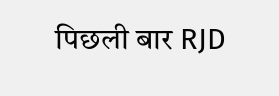पिछली बार RJD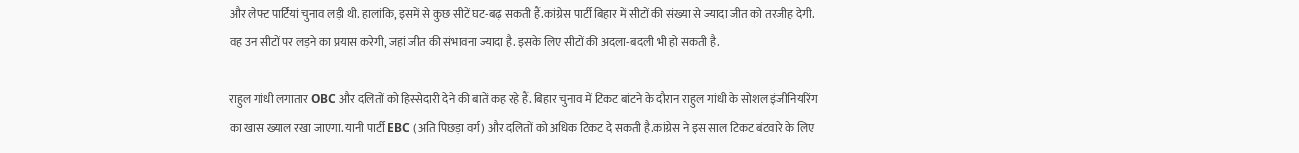और लेफ्ट पार्टियां चुनाव लड़ी थी. हालांकि, इसमें से कुछ सीटें घट-बढ़ सकती हैं.कांग्रेस पार्टी बिहार में सीटों की संख्या से ज्यादा जीत को तरजीह देगी. वह उन सीटों पर लड़ने का प्रयास करेगी, जहां जीत की संभावना ज्यादा है. इसके लिए सीटों की अदला-बदली भी हो सकती है.

राहुल गांधी लगातार OBC और दलितों को हिस्सेदारी देने की बातें कह रहे हैं. बिहार चुनाव में टिकट बांटने के दौरान राहुल गांधी के सोशल इंजीनियरिंग का खास ख्याल रखा जाएगा. यानी पार्टी EBC (अति पिछड़ा वर्ग) और दलितों को अधिक टिकट दे सकती है.कांग्रेस ने इस साल टिकट बंटवारे के लिए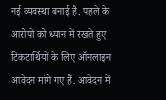नई व्यवस्था बनाई है. पहले के आरोपों को ध्यान में रखते हुए टिकटार्थियों के लिए ऑनलाइन आवेदन मांगे गए हैं. आवेदन में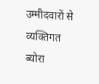उम्मीदवारों से व्यक्तिगत ब्योरा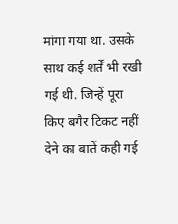मांगा गया था. उसके साथ कई शर्तें भी रखी गई थी. जिन्हें पूरा किए बगैर टिकट नहीं देने का बातें कही गई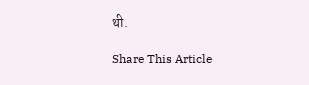थी.

Share This Article